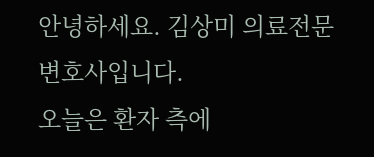안녕하세요. 김상미 의료전문변호사입니다.
오늘은 환자 측에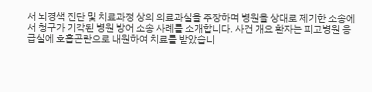서 뇌경색 진단 및 치료과정 상의 의료과실을 주장하며 병원을 상대로 제기한 소송에서 청구가 기각된 병원 방어 소송 사례를 소개합니다. 사건 개요 환자는 피고병원 응급실에 호흡곤란으로 내원하여 치료를 받았습니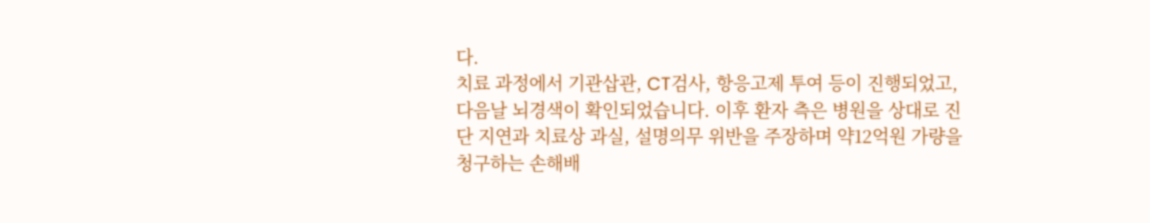다.
치료 과정에서 기관삽관, CT검사, 항응고제 투여 등이 진행되었고, 다음날 뇌경색이 확인되었습니다. 이후 환자 측은 병원을 상대로 진단 지연과 치료상 과실, 설명의무 위반을 주장하며 약12억원 가량을 청구하는 손해배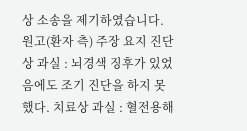상 소송을 제기하였습니다.
원고(환자 측) 주장 요지 진단상 과실 : 뇌경색 징후가 있었음에도 조기 진단을 하지 못했다. 치료상 과실 : 혈전용해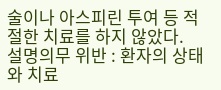술이나 아스피린 투여 등 적절한 치료를 하지 않았다.
설명의무 위반 : 환자의 상태와 치료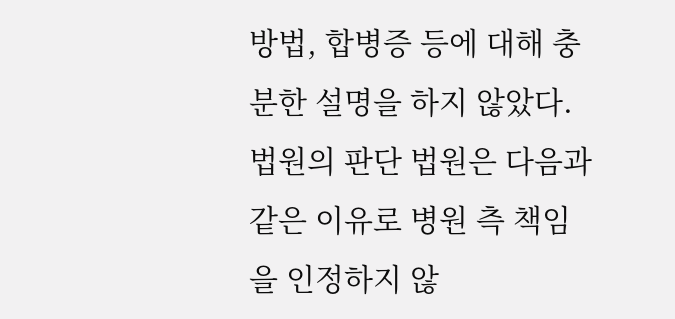방법, 합병증 등에 대해 충분한 설명을 하지 않았다. 법원의 판단 법원은 다음과 같은 이유로 병원 측 책임을 인정하지 않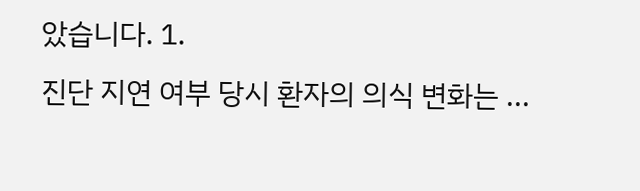았습니다. 1.
진단 지연 여부 당시 환자의 의식 변화는 ...